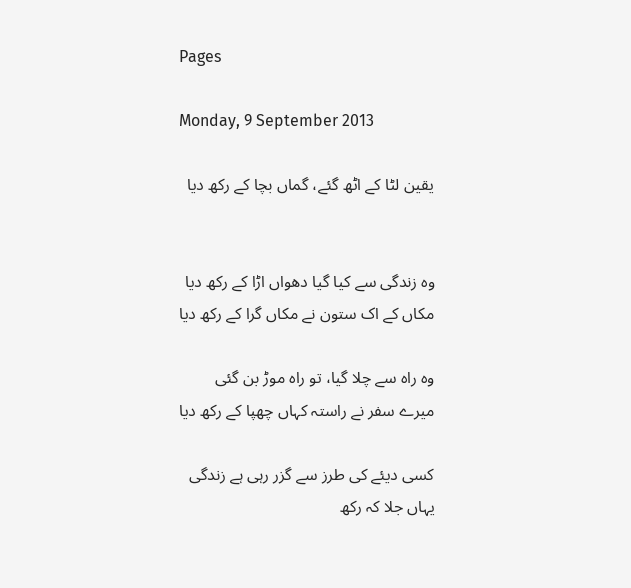Pages

Monday, 9 September 2013

یقین لٹا کے اٹھ گئے، گماں بچا کے رکھ دیا


وہ زندگی سے کیا گیا دھواں اڑا کے رکھ دیا
مکاں کے اک ستون نے مکاں گرا کے رکھ دیا

وہ راہ سے چلا گیا، تو راہ موڑ بن گئی
میرے سفر نے راستہ کہاں چھپا کے رکھ دیا

کسی دیئے کی طرز سے گزر رہی ہے زندگی
یہاں جلا کہ رکھ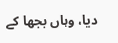دیا، وہاں بجھا کے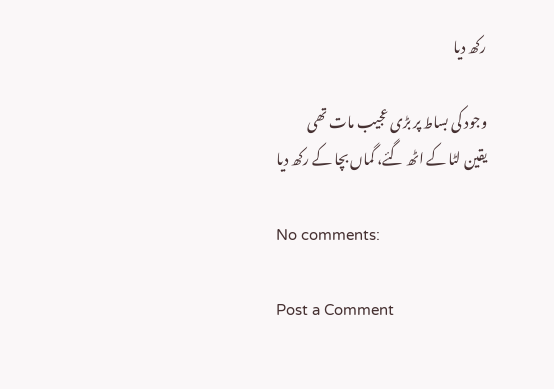رکھ دیا

وجود کی بساط پر بڑی عجیب مات تھی
یقین لٹا کے اٹھ گئے، گماں بچا کے رکھ دیا

No comments:

Post a Comment